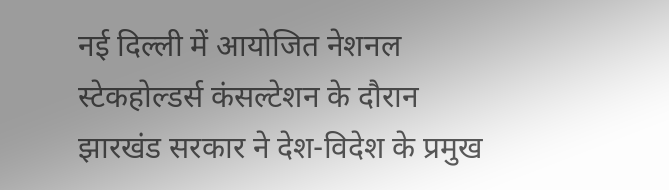नई दिल्ली में आयोजित नेशनल स्टेकहोल्डर्स कंसल्टेशन के दौरान झारखंड सरकार ने देश-विदेश के प्रमुख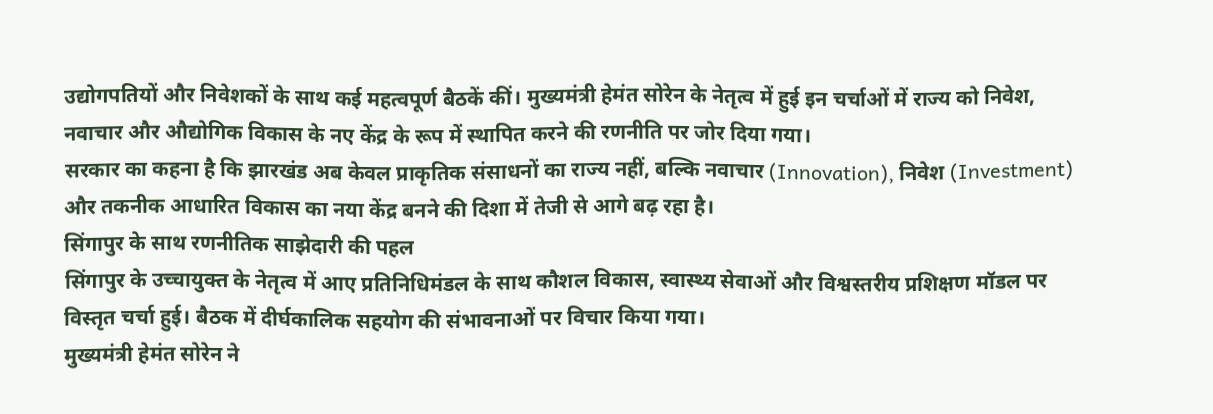उद्योगपतियों और निवेशकों के साथ कई महत्वपूर्ण बैठकें कीं। मुख्यमंत्री हेमंत सोरेन के नेतृत्व में हुई इन चर्चाओं में राज्य को निवेश, नवाचार और औद्योगिक विकास के नए केंद्र के रूप में स्थापित करने की रणनीति पर जोर दिया गया।
सरकार का कहना है कि झारखंड अब केवल प्राकृतिक संसाधनों का राज्य नहीं, बल्कि नवाचार (Innovation), निवेश (Investment) और तकनीक आधारित विकास का नया केंद्र बनने की दिशा में तेजी से आगे बढ़ रहा है।
सिंगापुर के साथ रणनीतिक साझेदारी की पहल
सिंगापुर के उच्चायुक्त के नेतृत्व में आए प्रतिनिधिमंडल के साथ कौशल विकास, स्वास्थ्य सेवाओं और विश्वस्तरीय प्रशिक्षण मॉडल पर विस्तृत चर्चा हुई। बैठक में दीर्घकालिक सहयोग की संभावनाओं पर विचार किया गया।
मुख्यमंत्री हेमंत सोरेन ने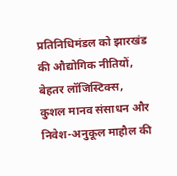प्रतिनिधिमंडल को झारखंड की औद्योगिक नीतियों, बेहतर लॉजिस्टिक्स, कुशल मानव संसाधन और निवेश-अनुकूल माहौल की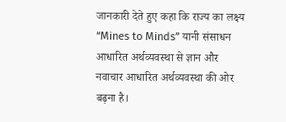जानकारी देते हुए कहा कि राज्य का लक्ष्य “Mines to Minds” यानी संसाधन आधारित अर्थव्यवस्था से ज्ञान और नवाचार आधारित अर्थव्यवस्था की ओर बढ़ना है।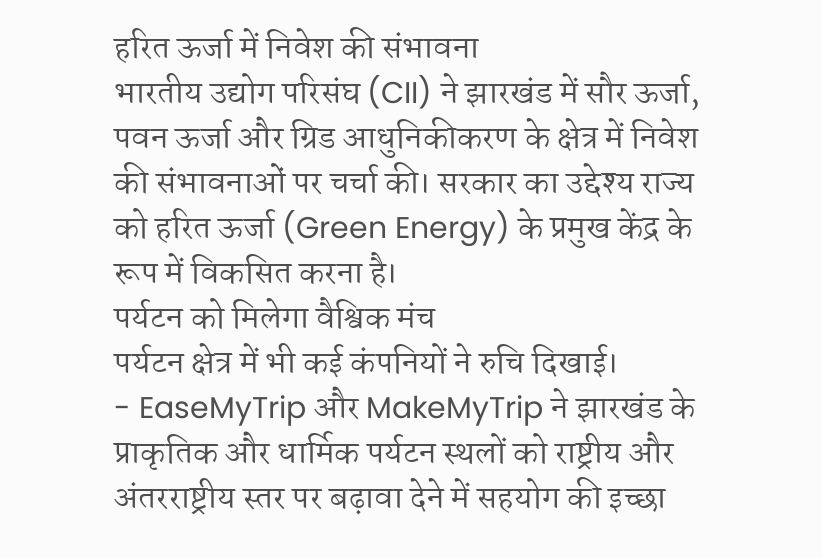हरित ऊर्जा में निवेश की संभावना
भारतीय उद्योग परिसंघ (CII) ने झारखंड में सौर ऊर्जा, पवन ऊर्जा और ग्रिड आधुनिकीकरण के क्षेत्र में निवेश की संभावनाओं पर चर्चा की। सरकार का उद्देश्य राज्य को हरित ऊर्जा (Green Energy) के प्रमुख केंद्र के रूप में विकसित करना है।
पर्यटन को मिलेगा वैश्विक मंच
पर्यटन क्षेत्र में भी कई कंपनियों ने रुचि दिखाई।
- EaseMyTrip और MakeMyTrip ने झारखंड के प्राकृतिक और धार्मिक पर्यटन स्थलों को राष्ट्रीय और अंतरराष्ट्रीय स्तर पर बढ़ावा देने में सहयोग की इच्छा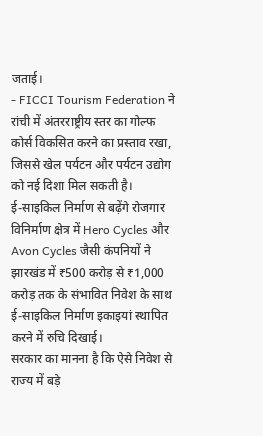जताई।
- FICCI Tourism Federation ने रांची में अंतरराष्ट्रीय स्तर का गोल्फ कोर्स विकसित करने का प्रस्ताव रखा, जिससे खेल पर्यटन और पर्यटन उद्योग को नई दिशा मिल सकती है।
ई-साइकिल निर्माण से बढ़ेंगे रोजगार
विनिर्माण क्षेत्र में Hero Cycles और Avon Cycles जैसी कंपनियों ने झारखंड में ₹500 करोड़ से ₹1,000 करोड़ तक के संभावित निवेश के साथ ई-साइकिल निर्माण इकाइयां स्थापित करने में रुचि दिखाई।
सरकार का मानना है कि ऐसे निवेश से राज्य में बड़े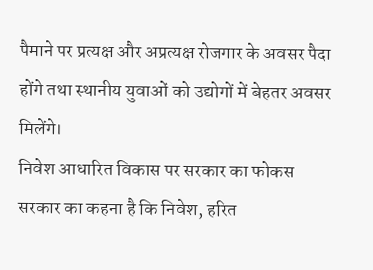पैमाने पर प्रत्यक्ष और अप्रत्यक्ष रोजगार के अवसर पैदा होंगे तथा स्थानीय युवाओं को उद्योगों में बेहतर अवसर मिलेंगे।
निवेश आधारित विकास पर सरकार का फोकस
सरकार का कहना है कि निवेश, हरित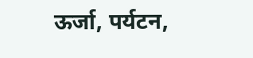ऊर्जा, पर्यटन,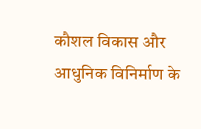कौशल विकास और आधुनिक विनिर्माण के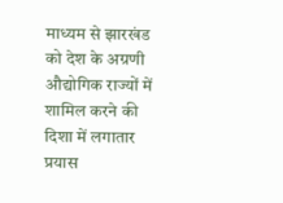माध्यम से झारखंड को देश के अग्रणी औद्योगिक राज्यों में शामिल करने की दिशा में लगातार प्रयास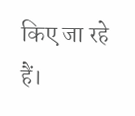किए जा रहे हैं।